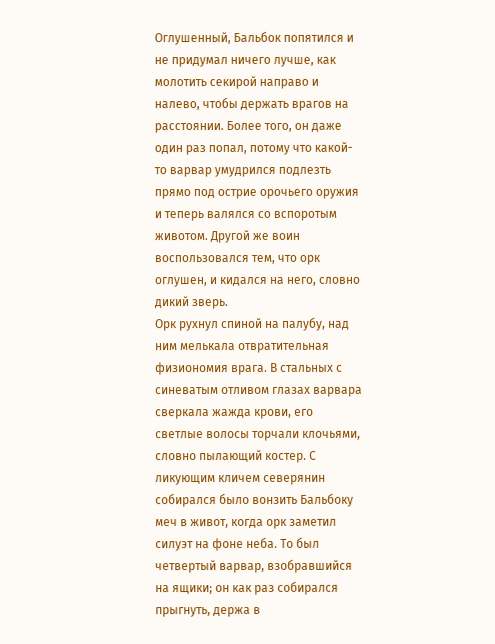Оглушенный, Бальбок попятился и не придумал ничего лучше, как молотить секирой направо и налево, чтобы держать врагов на расстоянии. Более того, он даже один раз попал, потому что какой-то варвар умудрился подлезть прямо под острие орочьего оружия и теперь валялся со вспоротым животом. Другой же воин воспользовался тем, что орк оглушен, и кидался на него, словно дикий зверь.
Орк рухнул спиной на палубу, над ним мелькала отвратительная физиономия врага. В стальных с синеватым отливом глазах варвара сверкала жажда крови, его светлые волосы торчали клочьями, словно пылающий костер. С ликующим кличем северянин собирался было вонзить Бальбоку меч в живот, когда орк заметил силуэт на фоне неба. То был четвертый варвар, взобравшийся на ящики; он как раз собирался прыгнуть, держа в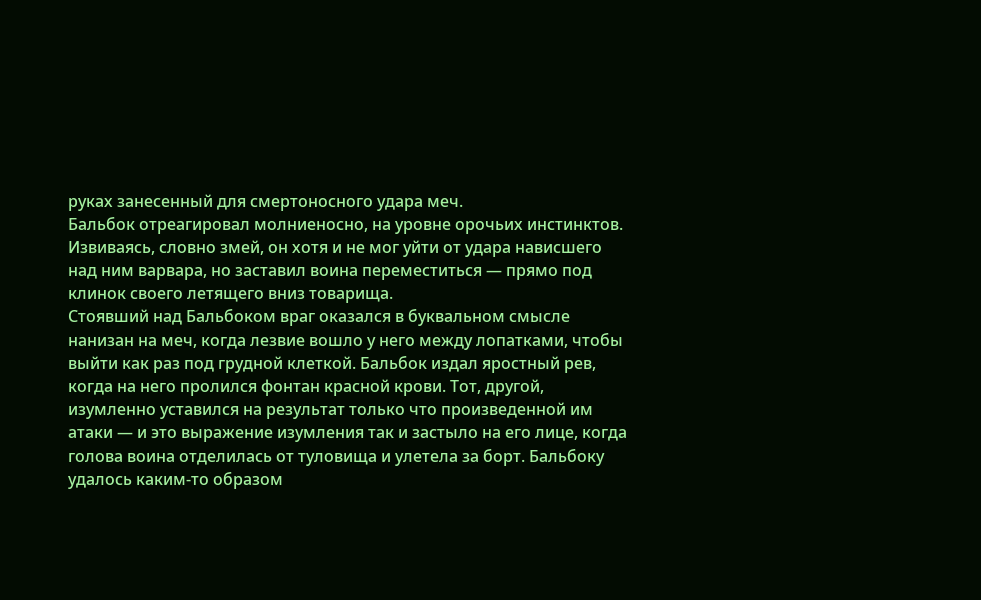руках занесенный для смертоносного удара меч.
Бальбок отреагировал молниеносно, на уровне орочьих инстинктов. Извиваясь, словно змей, он хотя и не мог уйти от удара нависшего над ним варвара, но заставил воина переместиться — прямо под клинок своего летящего вниз товарища.
Стоявший над Бальбоком враг оказался в буквальном смысле нанизан на меч, когда лезвие вошло у него между лопатками, чтобы выйти как раз под грудной клеткой. Бальбок издал яростный рев, когда на него пролился фонтан красной крови. Тот, другой, изумленно уставился на результат только что произведенной им атаки — и это выражение изумления так и застыло на его лице, когда голова воина отделилась от туловища и улетела за борт. Бальбоку удалось каким-то образом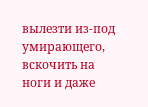вылезти из-под умирающего, вскочить на ноги и даже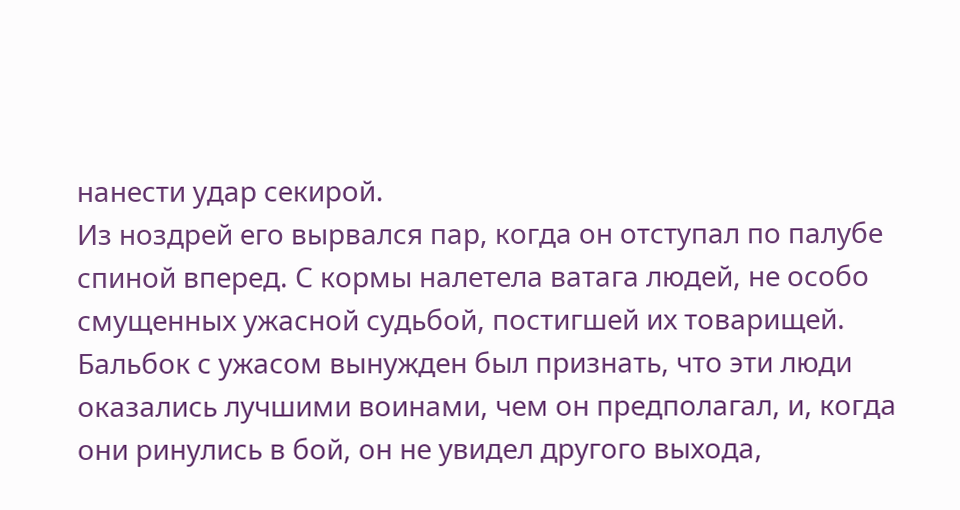нанести удар секирой.
Из ноздрей его вырвался пар, когда он отступал по палубе спиной вперед. С кормы налетела ватага людей, не особо смущенных ужасной судьбой, постигшей их товарищей. Бальбок с ужасом вынужден был признать, что эти люди оказались лучшими воинами, чем он предполагал, и, когда они ринулись в бой, он не увидел другого выхода,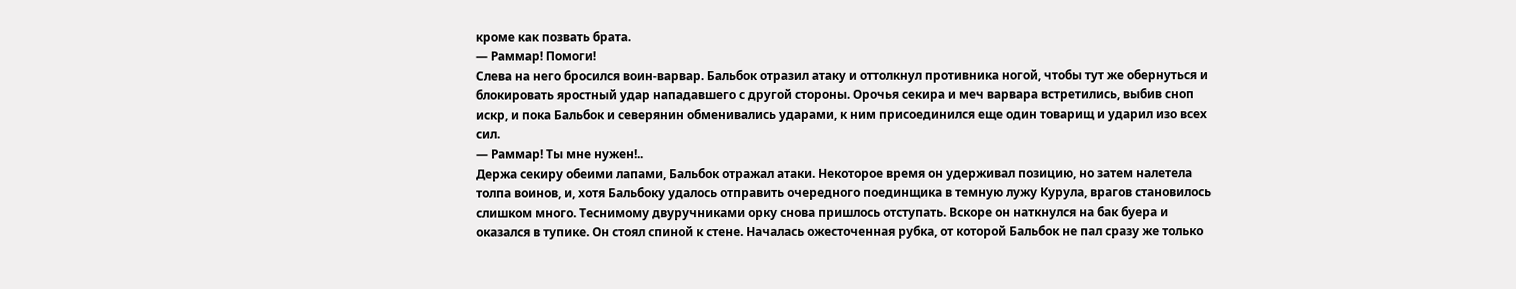кроме как позвать брата.
— Раммар! Помоги!
Слева на него бросился воин-варвар. Бальбок отразил атаку и оттолкнул противника ногой, чтобы тут же обернуться и блокировать яростный удар нападавшего с другой стороны. Орочья секира и меч варвара встретились, выбив сноп искр, и пока Бальбок и северянин обменивались ударами, к ним присоединился еще один товарищ и ударил изо всех сил.
— Раммар! Ты мне нужен!..
Держа секиру обеими лапами, Бальбок отражал атаки. Некоторое время он удерживал позицию, но затем налетела толпа воинов, и, хотя Бальбоку удалось отправить очередного поединщика в темную лужу Курула, врагов становилось слишком много. Теснимому двуручниками орку снова пришлось отступать. Вскоре он наткнулся на бак буера и оказался в тупике. Он стоял спиной к стене. Началась ожесточенная рубка, от которой Бальбок не пал сразу же только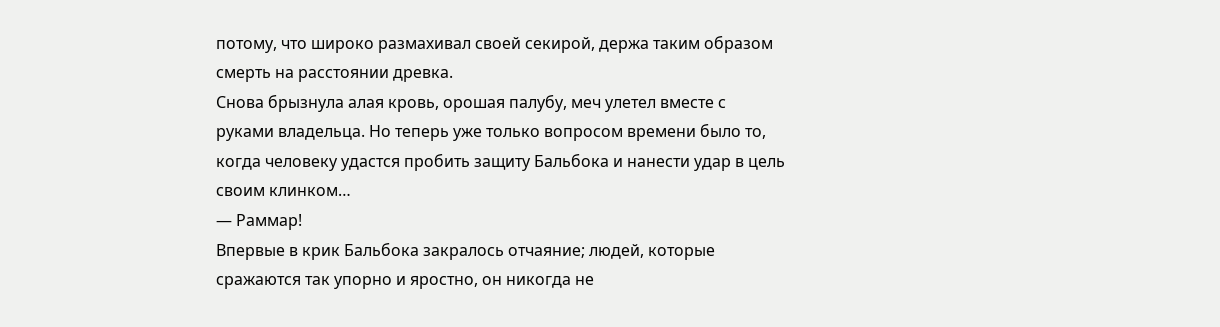потому, что широко размахивал своей секирой, держа таким образом смерть на расстоянии древка.
Снова брызнула алая кровь, орошая палубу, меч улетел вместе с руками владельца. Но теперь уже только вопросом времени было то, когда человеку удастся пробить защиту Бальбока и нанести удар в цель своим клинком…
— Раммар!
Впервые в крик Бальбока закралось отчаяние; людей, которые сражаются так упорно и яростно, он никогда не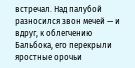встречал. Над палубой разносился звон мечей — и вдруг, к облегчению Бальбока, его перекрыли яростные орочьи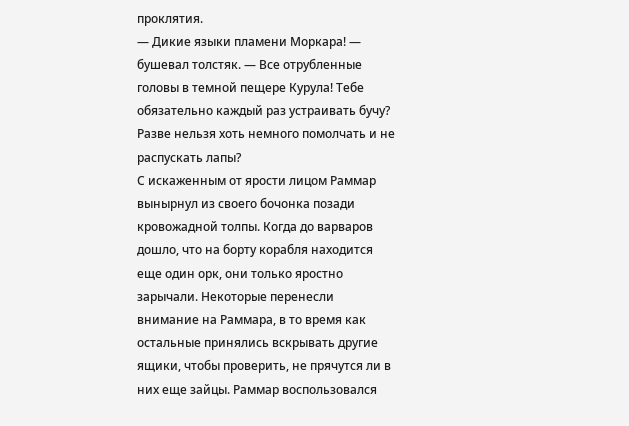проклятия.
— Дикие языки пламени Моркара! — бушевал толстяк. — Все отрубленные головы в темной пещере Курула! Тебе обязательно каждый раз устраивать бучу? Разве нельзя хоть немного помолчать и не распускать лапы?
С искаженным от ярости лицом Раммар вынырнул из своего бочонка позади кровожадной толпы. Когда до варваров дошло, что на борту корабля находится еще один орк, они только яростно зарычали. Некоторые перенесли внимание на Раммара, в то время как остальные принялись вскрывать другие ящики, чтобы проверить, не прячутся ли в них еще зайцы. Раммар воспользовался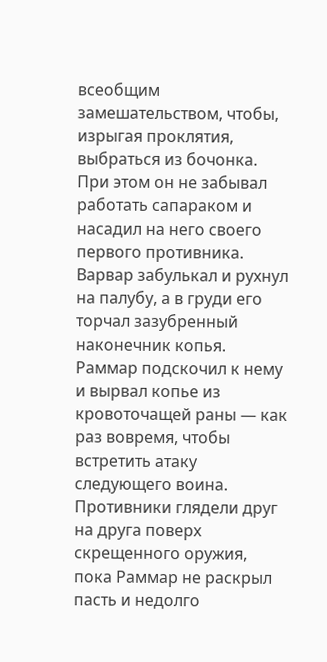всеобщим замешательством, чтобы, изрыгая проклятия, выбраться из бочонка. При этом он не забывал работать сапараком и насадил на него своего первого противника.
Варвар забулькал и рухнул на палубу, а в груди его торчал зазубренный наконечник копья. Раммар подскочил к нему и вырвал копье из кровоточащей раны — как раз вовремя, чтобы встретить атаку следующего воина. Противники глядели друг на друга поверх скрещенного оружия, пока Раммар не раскрыл пасть и недолго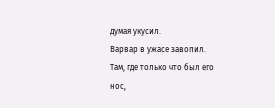думая укусил.
Варвар в ужасе завопил. Там, где только что был его нос,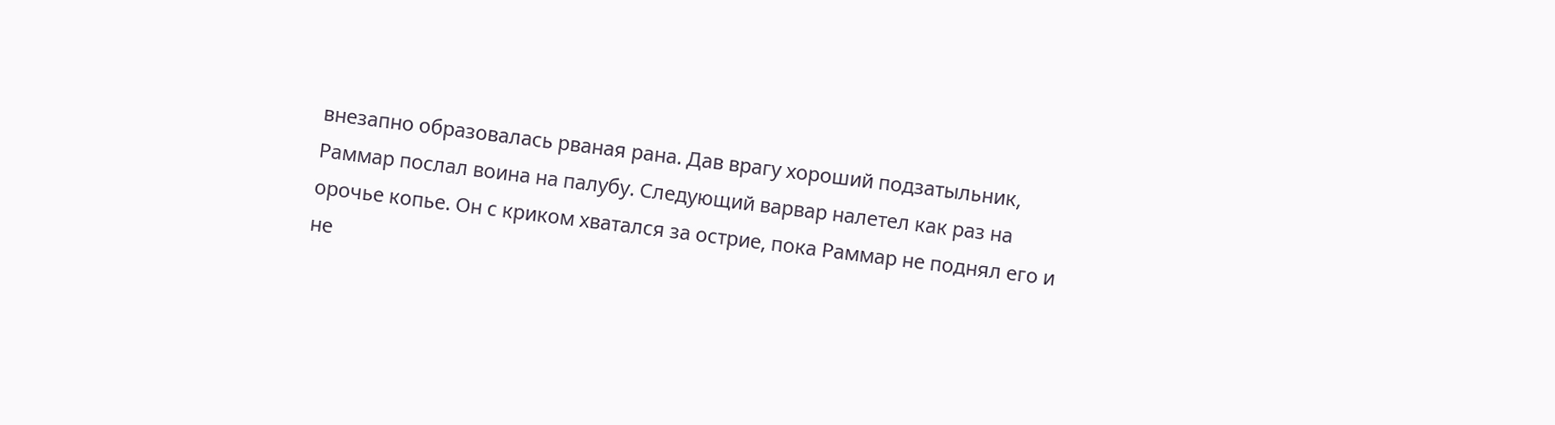внезапно образовалась рваная рана. Дав врагу хороший подзатыльник, Раммар послал воина на палубу. Следующий варвар налетел как раз на орочье копье. Он с криком хватался за острие, пока Раммар не поднял его и не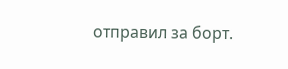отправил за борт.